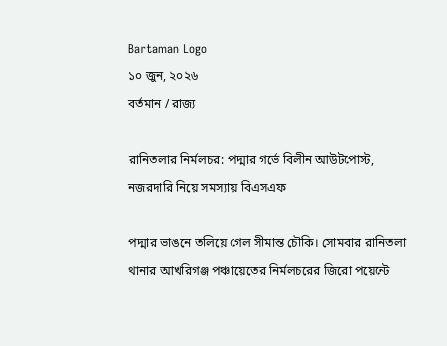Bartaman Logo
১০ জুন, ২০২৬
বর্তমান / রাজ্য

রানিতলার নির্মলচর: পদ্মার গর্ভে বিলীন আউটপোস্ট, নজরদারি নিয়ে সমস্যায় বিএসএফ

পদ্মার ভাঙনে তলিয়ে গেল সীমান্ত চৌকি। সোমবার রানিতলা থানার আখরিগঞ্জ পঞ্চায়েতের নির্মলচরের জিরো পয়েন্টে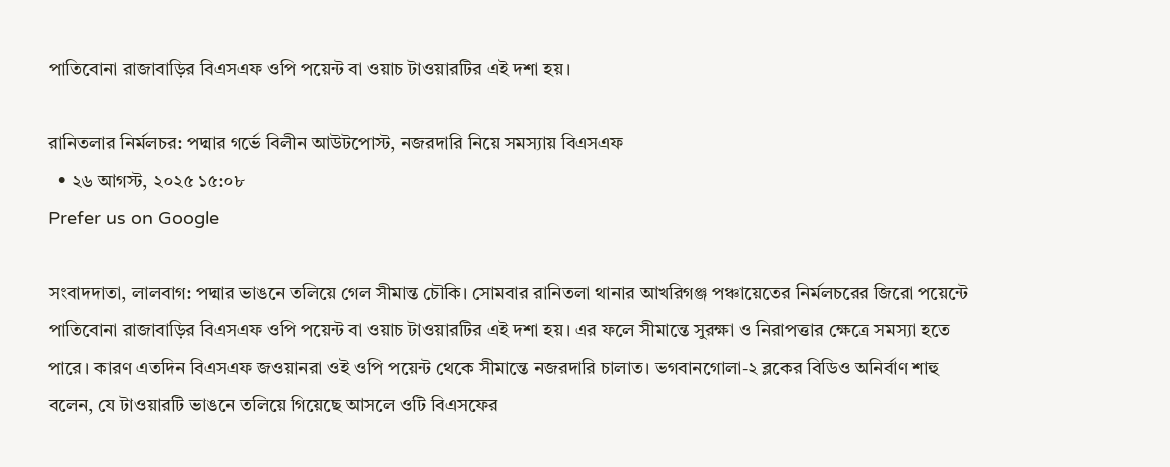পাতিবোনা রাজাবাড়ির বিএসএফ ওপি পয়েন্ট বা ওয়াচ টাওয়ারটির এই দশা হয়।

রানিতলার নির্মলচর: পদ্মার গর্ভে বিলীন আউটপোস্ট, নজরদারি নিয়ে সমস্যায় বিএসএফ
  • ২৬ আগস্ট, ২০২৫ ১৫:০৮
Prefer us on Google

সংবাদদাতা, লালবাগ: পদ্মার ভাঙনে তলিয়ে গেল সীমান্ত চৌকি। সোমবার রানিতলা থানার আখরিগঞ্জ পঞ্চায়েতের নির্মলচরের জিরো পয়েন্টে পাতিবোনা রাজাবাড়ির বিএসএফ ওপি পয়েন্ট বা ওয়াচ টাওয়ারটির এই দশা হয়। এর ফলে সীমান্তে সুরক্ষা ও নিরাপত্তার ক্ষেত্রে সমস্যা হতে পারে। কারণ এতদিন বিএসএফ জওয়ানরা ওই ওপি পয়েন্ট থেকে সীমান্তে নজরদারি চালাত। ভগবানগোলা-২ ব্লকের বিডিও অনির্বাণ শাহু বলেন, যে টাওয়ারটি ভাঙনে তলিয়ে গিয়েছে আসলে ওটি বিএসফের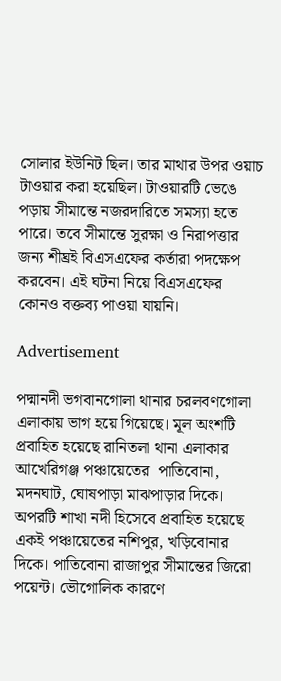সোলার ইউনিট ছিল। তার মাথার উপর ওয়াচ টাওয়ার করা হয়েছিল। টাওয়ারটি ভেঙে পড়ায় সীমান্তে নজরদারিতে সমস্যা হতে পারে। তবে সীমান্তে সুরক্ষা ও নিরাপত্তার জন্য শীঘ্রই বিএসএফের কর্তারা পদক্ষেপ করবেন। এই ঘটনা নিয়ে বিএসএফের কোনও বক্তব্য পাওয়া যায়নি।

Advertisement

পদ্মানদী ভগবানগোলা থানার চরলবণগোলা এলাকায় ভাগ হয়ে গিয়েছে। মূল অংশটি প্রবাহিত হয়েছে রানিতলা থানা এলাকার আখেরিগঞ্জ পঞ্চায়েতের  পাতিবোনা, মদনঘাট, ঘোষপাড়া মাঝপাড়ার দিকে। অপরটি শাখা নদী হিসেবে প্রবাহিত হয়েছে একই পঞ্চায়েতের নশিপুর, খড়িবোনার দিকে। পাতিবোনা রাজাপুর সীমান্তের জিরো পয়েন্ট। ভৌগোলিক কারণে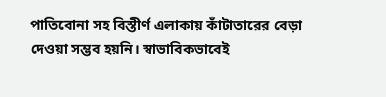পাতিবোনা সহ বিস্তীর্ণ এলাকায় কাঁটাতারের বেড়া দেওয়া সম্ভব হয়নি। স্বাভাবিকভাবেই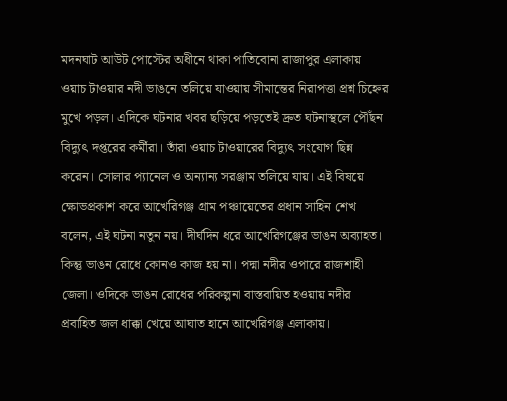মদনঘাট আউট পোস্টের অধীনে থাকা পাতিবোনা রাজাপুর এলাকায় ওয়াচ টাওয়ার নদী ভাঙনে তলিয়ে যাওয়ায় সীমান্তের নিরাপত্তা প্রশ্ন চিহ্নের মুখে পড়ল। এদিকে ঘটনার খবর ছড়িয়ে পড়তেই দ্রুত ঘটনাস্থলে পৌঁছন বিদ্যুৎ দপ্তরের কর্মীরা। তাঁরা ওয়াচ টাওয়ারের বিদ্যুৎ সংযোগ ছিন্ন করেন। সোলার প্যানেল ও অন্যান্য সরঞ্জাম তলিয়ে যায়। এই বিষয়ে ক্ষোভপ্রকাশ করে আখেরিগঞ্জ গ্রাম পঞ্চায়েতের প্রধান সাহিন শেখ বলেন, এই ঘটনা নতুন নয়। দীর্ঘদিন ধরে আখেরিগঞ্জের ভাঙন অব্যাহত। কিন্তু ভাঙন রোধে কোনও কাজ হয় না। পদ্মা নদীর ওপারে রাজশাহী জেলা। ওদিকে ভাঙন রোধের পরিকল্পনা বাস্তবায়িত হওয়ায় নদীর প্রবাহিত জল ধাক্কা খেয়ে আঘাত হানে আখেরিগঞ্জ এলাকায়।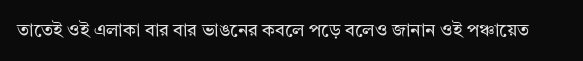তাতেই ওই এলাকা বার বার ভাঙনের কবলে পড়ে বলেও জানান ওই পঞ্চায়েত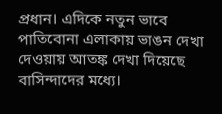প্রধান। এদিকে নতুন ভাবে পাতিবোনা এলাকায় ভাঙন দেখা দেওয়ায় আতঙ্ক দেখা দিয়েছে বাসিন্দাদের মধ্যে।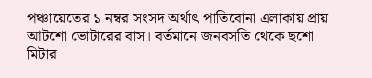পঞ্চায়েতের ১ নম্বর সংসদ অর্থাৎ পাতিবোনা এলাকায় প্রায় আটশো ভোটারের বাস। বর্তমানে জনবসতি থেকে ছশো মিটার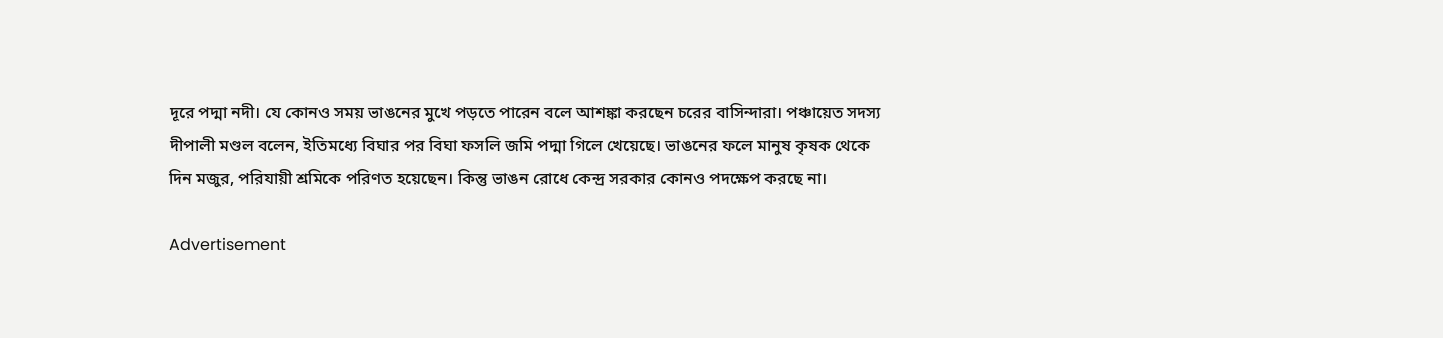দূরে পদ্মা নদী। যে কোনও সময় ভাঙনের মুখে পড়তে পারেন বলে আশঙ্কা করছেন চরের বাসিন্দারা। পঞ্চায়েত সদস্য দীপালী মণ্ডল বলেন, ইতিমধ্যে বিঘার পর বিঘা ফসলি জমি পদ্মা গিলে খেয়েছে। ভাঙনের ফলে মানুষ কৃষক থেকে দিন মজুর, পরিযায়ী শ্রমিকে পরিণত হয়েছেন। কিন্তু ভাঙন রোধে কেন্দ্র সরকার কোনও পদক্ষেপ করছে না।

Advertisement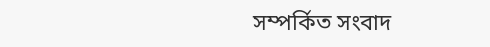সম্পর্কিত সংবাদ